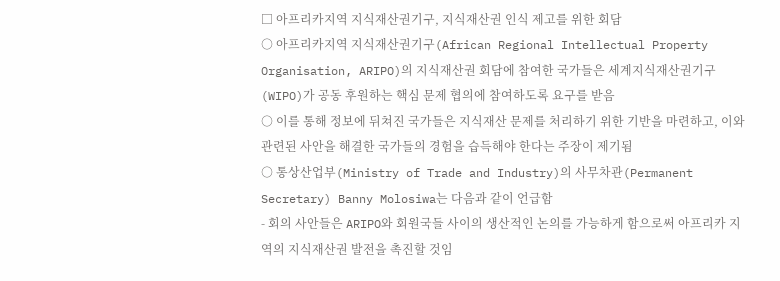□ 아프리카지역 지식재산권기구, 지식재산권 인식 제고를 위한 회담
○ 아프리카지역 지식재산권기구(African Regional Intellectual Property Organisation, ARIPO)의 지식재산권 회담에 참여한 국가들은 세계지식재산권기구(WIPO)가 공동 후원하는 핵심 문제 협의에 참여하도록 요구를 받음
○ 이를 통해 정보에 뒤쳐진 국가들은 지식재산 문제를 처리하기 위한 기반을 마련하고, 이와 관련된 사안을 해결한 국가들의 경험을 습득해야 한다는 주장이 제기됨
○ 통상산업부(Ministry of Trade and Industry)의 사무차관(Permanent Secretary) Banny Molosiwa는 다음과 같이 언급함
- 회의 사안들은 ARIPO와 회원국들 사이의 생산적인 논의를 가능하게 함으로써 아프리카 지역의 지식재산권 발전을 촉진할 것임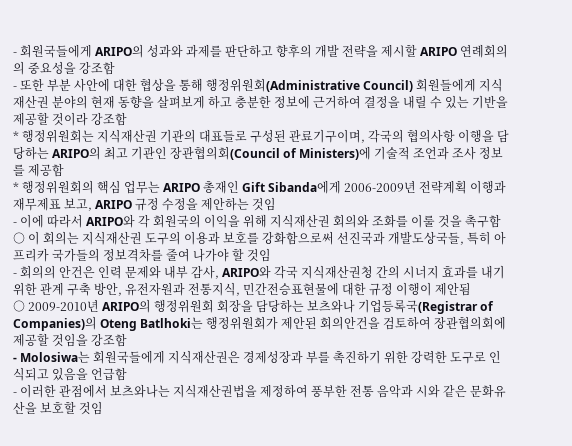- 회원국들에게 ARIPO의 성과와 과제를 판단하고 향후의 개발 전략을 제시할 ARIPO 연례회의의 중요성을 강조함
- 또한 부분 사안에 대한 협상을 통해 행정위원회(Administrative Council) 회원들에게 지식재산권 분야의 현재 동향을 살펴보게 하고 충분한 정보에 근거하여 결정을 내릴 수 있는 기반을 제공할 것이라 강조함
* 행정위원회는 지식재산권 기관의 대표들로 구성된 관료기구이며, 각국의 협의사항 이행을 담당하는 ARIPO의 최고 기관인 장관협의회(Council of Ministers)에 기술적 조언과 조사 정보를 제공함
* 행정위원회의 핵심 업무는 ARIPO 총재인 Gift Sibanda에게 2006-2009년 전략계획 이행과 재무제표 보고, ARIPO 규정 수정을 제안하는 것임
- 이에 따라서 ARIPO와 각 회원국의 이익을 위해 지식재산권 회의와 조화를 이룰 것을 촉구함
○ 이 회의는 지식재산권 도구의 이용과 보호를 강화함으로써 선진국과 개발도상국들, 특히 아프리카 국가들의 정보격차를 줄여 나가야 할 것임
- 회의의 안건은 인력 문제와 내부 감사, ARIPO와 각국 지식재산권청 간의 시너지 효과를 내기 위한 관계 구축 방안, 유전자원과 전통지식, 민간전승표현물에 대한 규정 이행이 제안됨
○ 2009-2010년 ARIPO의 행정위원회 회장을 담당하는 보츠와나 기업등록국(Registrar of Companies)의 Oteng Batlhoki는 행정위원회가 제안된 회의안건을 검토하여 장관협의회에 제공할 것임을 강조함
- Molosiwa는 회원국들에게 지식재산권은 경제성장과 부를 촉진하기 위한 강력한 도구로 인식되고 있음을 언급함
- 이러한 관점에서 보츠와나는 지식재산권법을 제정하여 풍부한 전통 음악과 시와 같은 문화유산을 보호할 것임